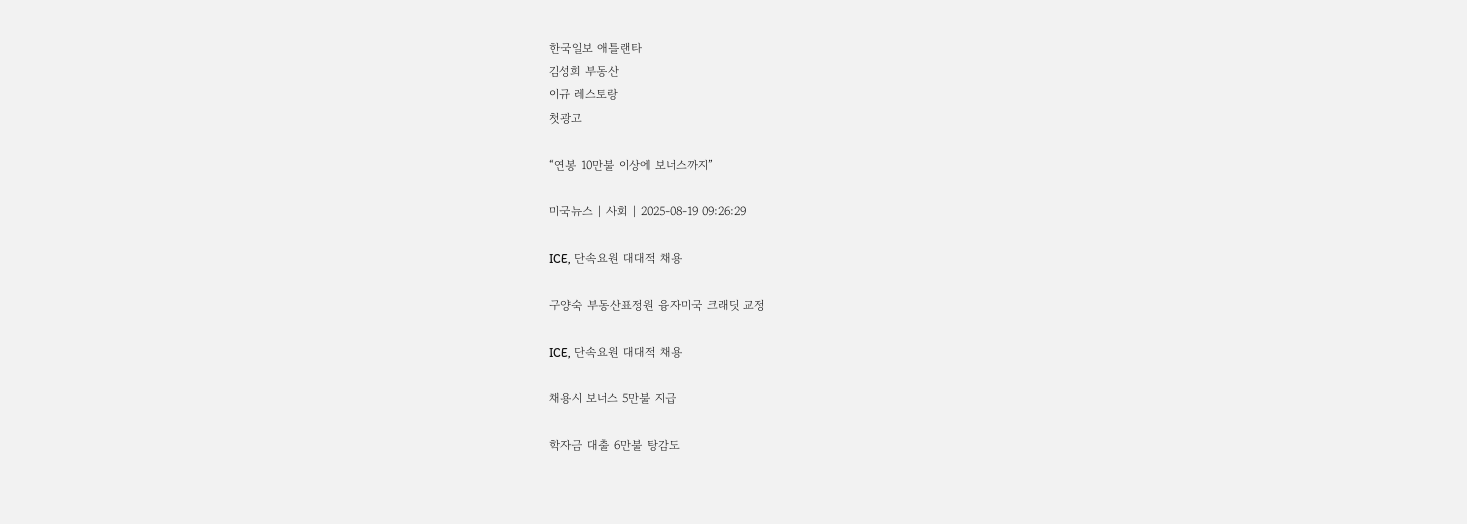한국일보 애틀랜타
김성희 부동산
이규 레스토랑
첫광고

“연봉 10만불 이상에 보너스까지”

미국뉴스 | 사회 | 2025-08-19 09:26:29

ICE, 단속요원 대대적 채용

구양숙 부동산표정원 융자미국 크래딧 교정

ICE, 단속요원 대대적 채용

채용시 보너스 5만불 지급

학자금 대출 6만불 탕감도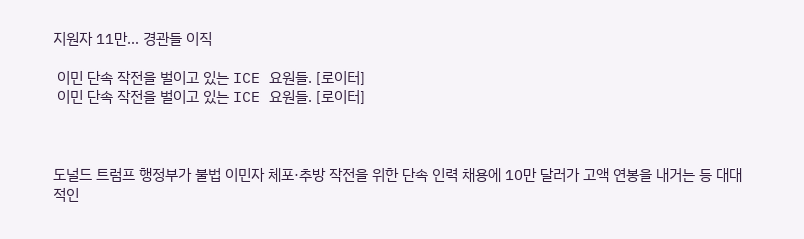지원자 11만… 경관들 이직

 이민 단속 작전을 벌이고 있는 ICE 요원들. [로이터]
 이민 단속 작전을 벌이고 있는 ICE 요원들. [로이터]



도널드 트럼프 행정부가 불법 이민자 체포·추방 작전을 위한 단속 인력 채용에 10만 달러가 고액 연봉을 내거는 등 대대적인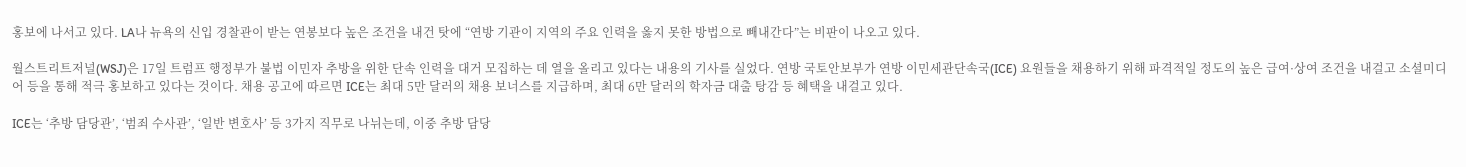홍보에 나서고 있다. LA나 뉴욕의 신입 경찰관이 받는 연봉보다 높은 조건을 내건 탓에 “연방 기관이 지역의 주요 인력을 옳지 못한 방법으로 빼내간다”는 비판이 나오고 있다.

월스트리트저널(WSJ)은 17일 트럼프 행정부가 불법 이민자 추방을 위한 단속 인력을 대거 모집하는 데 열을 올리고 있다는 내용의 기사를 실었다. 연방 국토안보부가 연방 이민세관단속국(ICE) 요원들을 채용하기 위해 파격적일 정도의 높은 급여·상여 조건을 내걸고 소셜미디어 등을 통해 적극 홍보하고 있다는 것이다. 채용 공고에 따르면 ICE는 최대 5만 달러의 채용 보너스를 지급하며, 최대 6만 달러의 학자금 대출 탕감 등 혜택을 내걸고 있다.

ICE는 ‘추방 담당관’, ‘범죄 수사관’, ‘일반 변호사’ 등 3가지 직무로 나뉘는데, 이중 추방 담당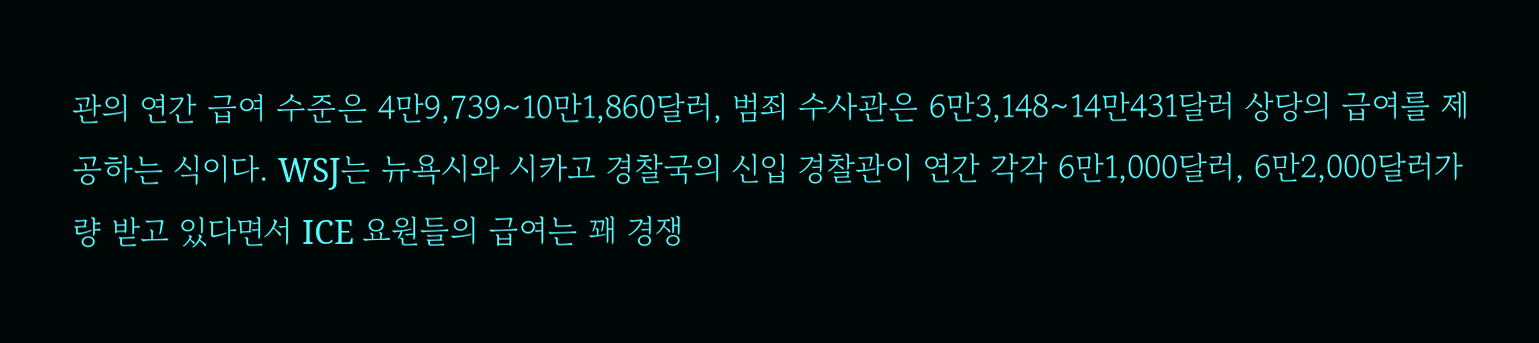관의 연간 급여 수준은 4만9,739∼10만1,860달러, 범죄 수사관은 6만3,148∼14만431달러 상당의 급여를 제공하는 식이다. WSJ는 뉴욕시와 시카고 경찰국의 신입 경찰관이 연간 각각 6만1,000달러, 6만2,000달러가량 받고 있다면서 ICE 요원들의 급여는 꽤 경쟁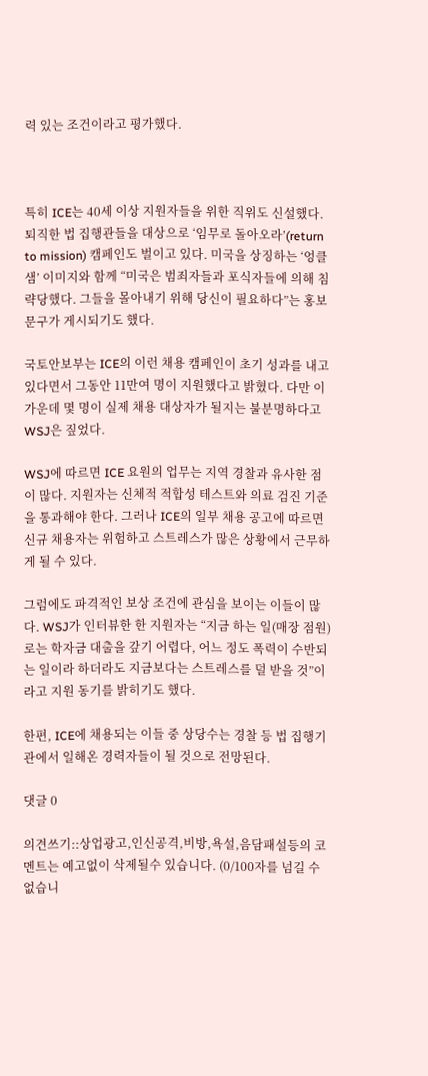력 있는 조건이라고 평가했다.



특히 ICE는 40세 이상 지원자들을 위한 직위도 신설했다. 퇴직한 법 집행관들을 대상으로 ‘임무로 돌아오라’(return to mission) 캠페인도 벌이고 있다. 미국을 상징하는 ‘엉클 샘’ 이미지와 함께 “미국은 범죄자들과 포식자들에 의해 침략당했다. 그들을 몰아내기 위해 당신이 필요하다”는 홍보 문구가 게시되기도 했다.

국토안보부는 ICE의 이런 채용 캠페인이 초기 성과를 내고 있다면서 그동안 11만여 명이 지원했다고 밝혔다. 다만 이 가운데 몇 명이 실제 채용 대상자가 될지는 불분명하다고 WSJ은 짚었다.

WSJ에 따르면 ICE 요원의 업무는 지역 경찰과 유사한 점이 많다. 지원자는 신체적 적합성 테스트와 의료 검진 기준을 통과해야 한다. 그러나 ICE의 일부 채용 공고에 따르면 신규 채용자는 위험하고 스트레스가 많은 상황에서 근무하게 될 수 있다.

그럼에도 파격적인 보상 조건에 관심을 보이는 이들이 많다. WSJ가 인터뷰한 한 지원자는 “지금 하는 일(매장 점원)로는 학자금 대출을 갚기 어렵다, 어느 정도 폭력이 수반되는 일이라 하더라도 지금보다는 스트레스를 덜 받을 것”이라고 지원 동기를 밝히기도 했다.

한편, ICE에 채용되는 이들 중 상당수는 경찰 등 법 집행기관에서 일해온 경력자들이 될 것으로 전망된다.

댓글 0

의견쓰기::상업광고,인신공격,비방,욕설,음담패설등의 코멘트는 예고없이 삭제될수 있습니다. (0/100자를 넘길 수 없습니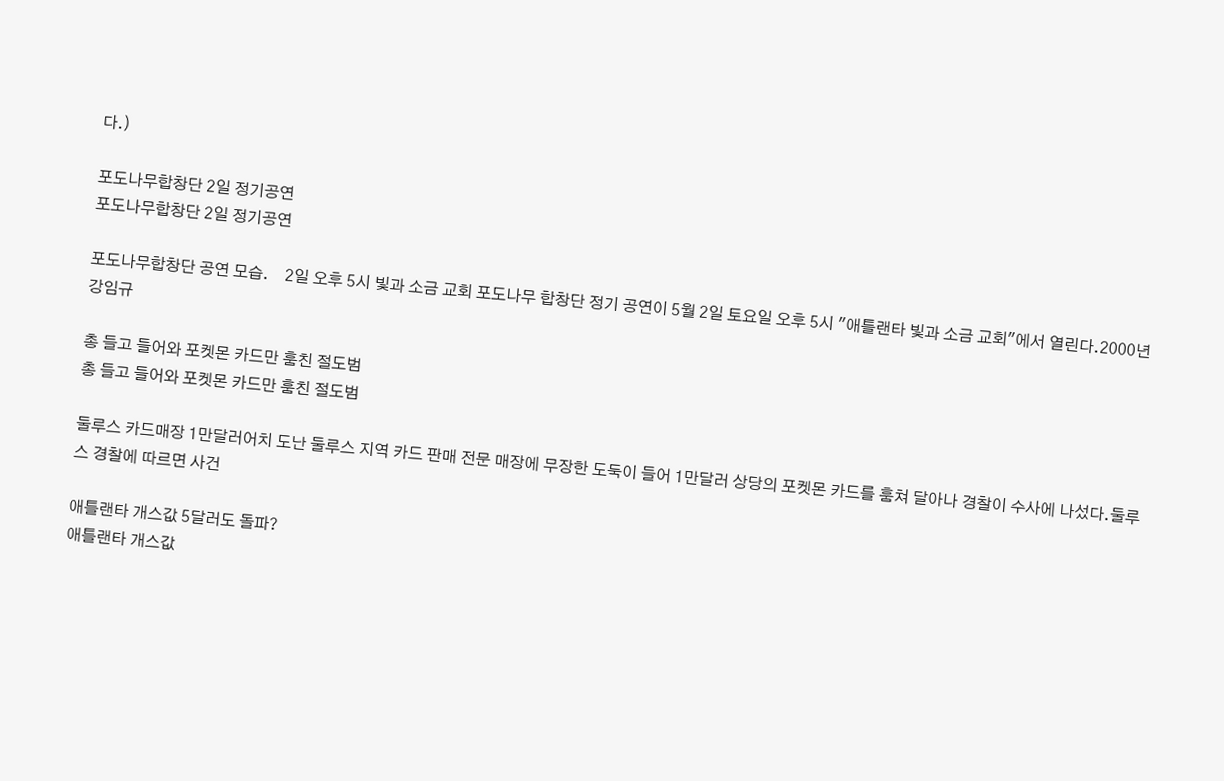다.)

포도나무합창단 2일 정기공연
포도나무합창단 2일 정기공연

포도나무합창단 공연 모습.    2일 오후 5시 빛과 소금 교회 포도나무 합창단 정기 공연이 5월 2일 토요일 오후 5시 "애틀랜타 빛과 소금 교회"에서 열린다.2000년  강임규

총 들고 들어와 포켓몬 카드만 훔친 절도범
총 들고 들어와 포켓몬 카드만 훔친 절도범

둘루스 카드매장 1만달러어치 도난 둘루스 지역 카드 판매 전문 매장에 무장한 도둑이 들어 1만달러 상당의 포켓몬 카드를 훔쳐 달아나 경찰이 수사에 나섰다.둘루스 경찰에 따르면 사건

애틀랜타 개스값 5달러도 돌파?
애틀랜타 개스값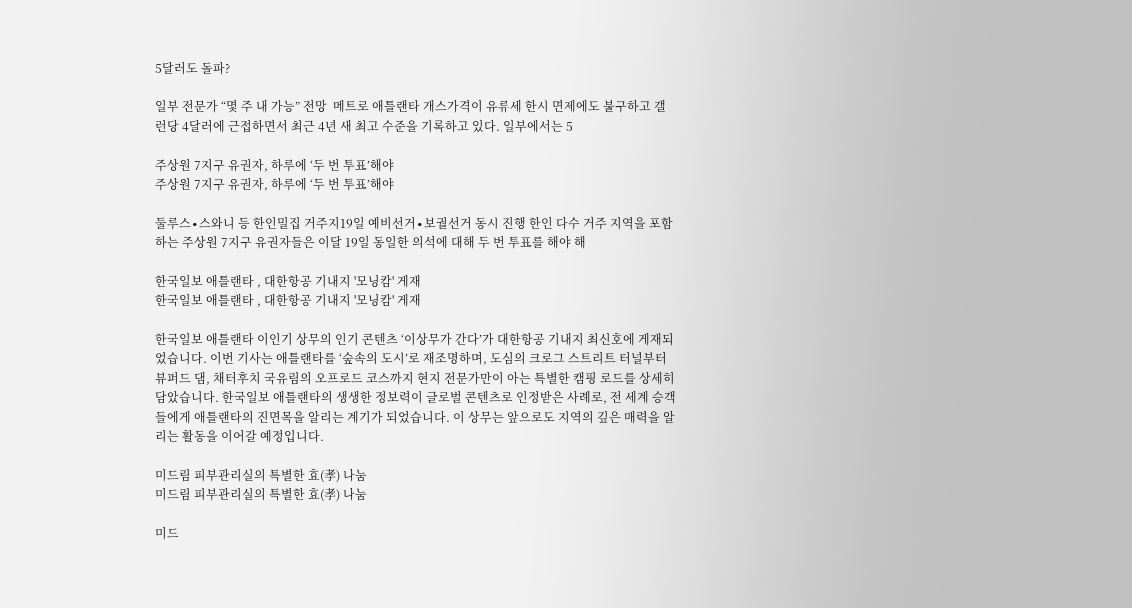5달러도 돌파?

일부 전문가 “몇 주 내 가능” 전망  메트로 애틀랜타 개스가격이 유류세 한시 면제에도 불구하고 갤런당 4달러에 근접하면서 최근 4년 새 최고 수준을 기록하고 있다. 일부에서는 5

주상원 7지구 유권자, 하루에 ‘두 번 투표’해야
주상원 7지구 유권자, 하루에 ‘두 번 투표’해야

둘루스∙스와니 등 한인밀집 거주지19일 예비선거∙보궐선거 동시 진행 한인 다수 거주 지역을 포함하는 주상원 7지구 유권자들은 이달 19일 동일한 의석에 대해 두 번 투표를 해야 해

한국일보 애틀랜타 , 대한항공 기내지 '모닝캄' 게재
한국일보 애틀랜타 , 대한항공 기내지 '모닝캄' 게재

한국일보 애틀랜타 이인기 상무의 인기 콘텐츠 ‘이상무가 간다’가 대한항공 기내지 최신호에 게재되었습니다. 이번 기사는 애틀랜타를 ‘숲속의 도시’로 재조명하며, 도심의 크로그 스트리트 터널부터 뷰퍼드 댐, 채터후치 국유림의 오프로드 코스까지 현지 전문가만이 아는 특별한 캠핑 로드를 상세히 담았습니다. 한국일보 애틀랜타의 생생한 정보력이 글로벌 콘텐츠로 인정받은 사례로, 전 세계 승객들에게 애틀랜타의 진면목을 알리는 계기가 되었습니다. 이 상무는 앞으로도 지역의 깊은 매력을 알리는 활동을 이어갈 예정입니다.

미드림 피부관리실의 특별한 효(孝) 나눔
미드림 피부관리실의 특별한 효(孝) 나눔

미드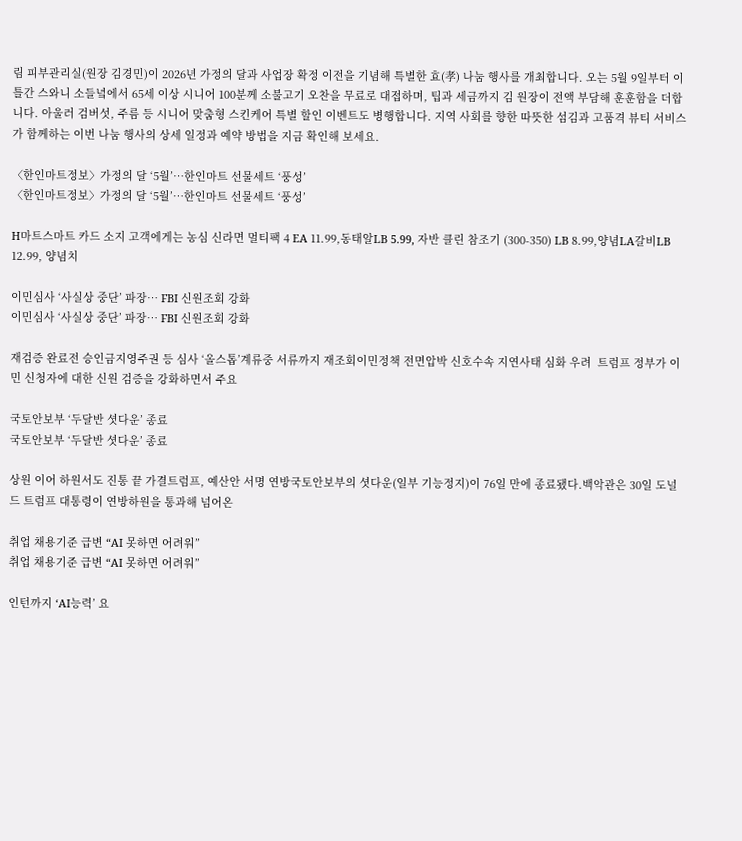림 피부관리실(원장 김경민)이 2026년 가정의 달과 사업장 확정 이전을 기념해 특별한 효(孝) 나눔 행사를 개최합니다. 오는 5월 9일부터 이틀간 스와니 소들녘에서 65세 이상 시니어 100분께 소불고기 오찬을 무료로 대접하며, 팁과 세금까지 김 원장이 전액 부담해 훈훈함을 더합니다. 아울러 검버섯, 주름 등 시니어 맞춤형 스킨케어 특별 할인 이벤트도 병행합니다. 지역 사회를 향한 따뜻한 섬김과 고품격 뷰티 서비스가 함께하는 이번 나눔 행사의 상세 일정과 예약 방법을 지금 확인해 보세요.

〈한인마트정보〉가정의 달 ‘5월’…한인마트 선물세트 ‘풍성’
〈한인마트정보〉가정의 달 ‘5월’…한인마트 선물세트 ‘풍성’

H마트스마트 카드 소지 고객에게는 농심 신라면 멀티팩 4 EA 11.99,동태알LB 5.99, 자반 클린 참조기 (300-350) LB 8.99,양념LA갈비LB 12.99, 양념치

이민심사 ‘사실상 중단’ 파장… FBI 신원조회 강화
이민심사 ‘사실상 중단’ 파장… FBI 신원조회 강화

재검증 완료전 승인금지영주권 등 심사 ‘올스톱’계류중 서류까지 재조회이민정책 전면압박 신호수속 지연사태 심화 우려  트럼프 정부가 이민 신청자에 대한 신원 검증을 강화하면서 주요

국토안보부 ‘두달반 셧다운’ 종료
국토안보부 ‘두달반 셧다운’ 종료

상원 이어 하원서도 진통 끝 가결트럼프, 예산안 서명 연방국토안보부의 셧다운(일부 기능정지)이 76일 만에 종료됐다.백악관은 30일 도널드 트럼프 대통령이 연방하원을 통과해 넘어온

취업 채용기준 급변 “AI 못하면 어려워”
취업 채용기준 급변 “AI 못하면 어려워”

인턴까지 ‘AI능력’ 요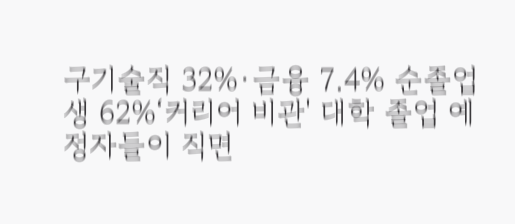구기술직 32%·금융 7.4% 순졸업생 62%‘커리어 비관' 대학 졸업 예정자들이 직면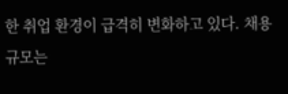한 취업 환경이 급격히 변화하고 있다. 채용 규모는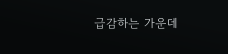급감하는 가운데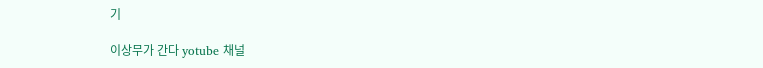기

이상무가 간다 yotube 채널